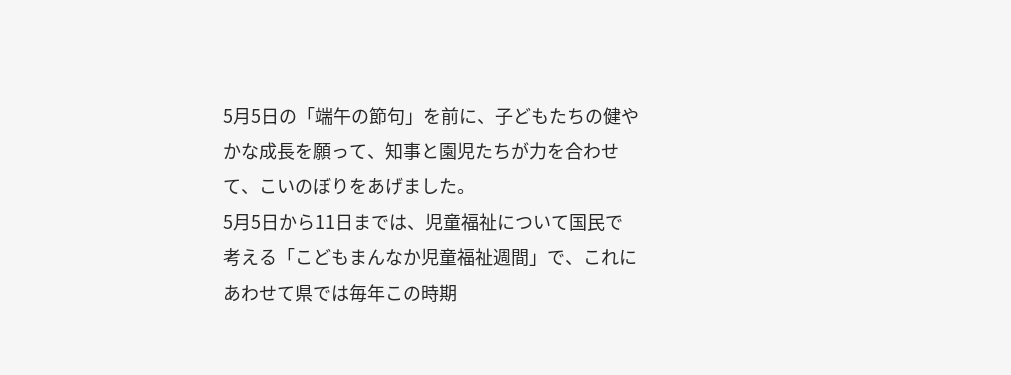5月5日の「端午の節句」を前に、子どもたちの健やかな成長を願って、知事と園児たちが力を合わせて、こいのぼりをあげました。
5月5日から11日までは、児童福祉について国民で考える「こどもまんなか児童福祉週間」で、これにあわせて県では毎年この時期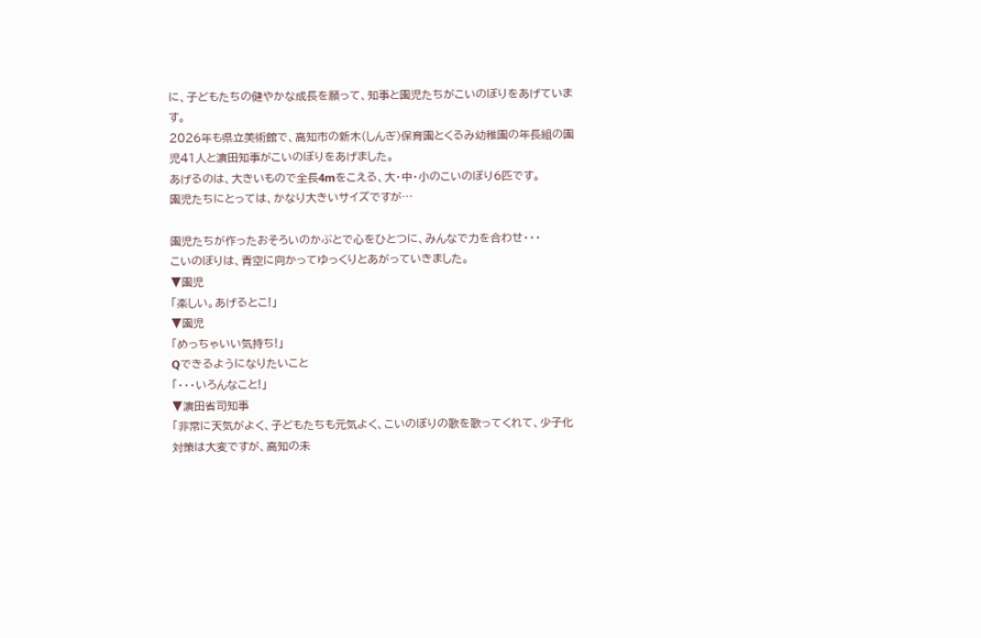に、子どもたちの健やかな成長を願って、知事と園児たちがこいのぼりをあげています。
2026年も県立美術館で、高知市の新木(しんぎ)保育園とくるみ幼稚園の年長組の園児41人と濵田知事がこいのぼりをあげました。
あげるのは、大きいもので全長4mをこえる、大・中・小のこいのぼり6匹です。
園児たちにとっては、かなり大きいサイズですが…

園児たちが作ったおそろいのかぶとで心をひとつに、みんなで力を合わせ・・・
こいのぼりは、青空に向かってゆっくりとあがっていきました。
▼園児
「楽しい。あげるとこ!」
▼園児
「めっちゃいい気持ち!」
Qできるようになりたいこと
「・・・いろんなこと!」
▼濵田省司知事
「非常に天気がよく、子どもたちも元気よく、こいのぼりの歌を歌ってくれて、少子化対策は大変ですが、高知の未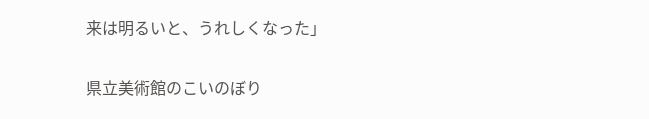来は明るいと、うれしくなった」

県立美術館のこいのぼり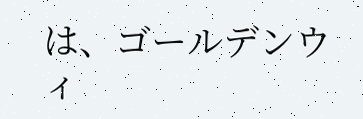は、ゴールデンウィ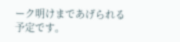ーク明けまであげられる予定です。